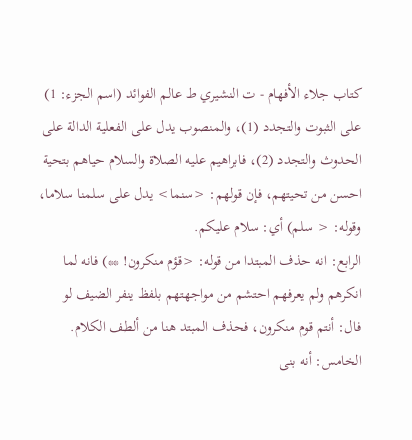كتاب جلاء الأفهام - ت النشيري ط عالم الفوائد (اسم الجزء: 1)
على الثبوت والتجدد (1)، والمنصوب يدل على الفعلية الدالة على
الحدوث والتجدد (2)، فابراهيم عليه الصلاة والسلام حياهم بتحية
احسن من تحيتهم، فإن قولهم: <سنما> يدل على سلمنا سلاما،
وقوله: < سلم) أي: سلام عليكم.
الرابع: انه حذف المبتدا من قوله: <قؤم منكرون! **) فانه لما
انكرهم ولم يعرفهم احتشم من مواجهتهم بلفظ ينفر الضيف لو
فال: أنتم قوم منكرون، فحذف المبتد هنا من ألطف الكلام.
الخامس: أنه بنى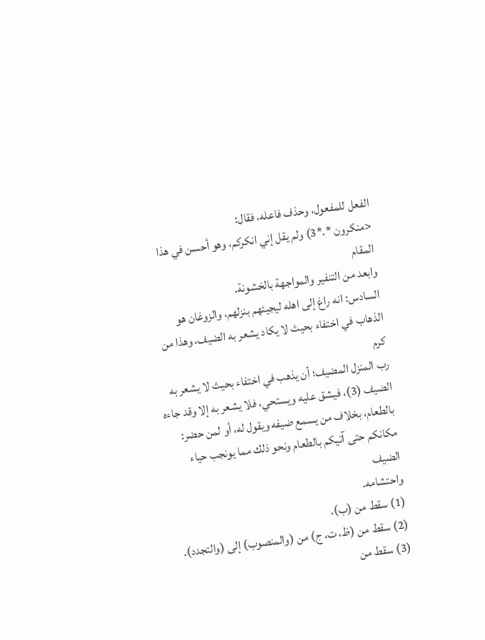الفعل للمفعول، وحذف فاعله، فقال:
<منكرون *.*3) ولم يقل إني انكركم، وهو أحسن في هذا المقام
وابعد من التنفير والمواجهة بالخشونة.
السادس: انه راغ إلى اهله ليجيئهم بنزلهم، والزوغان هو
الذهاب في اختفاء بحيث لا يكاد يشعر به الضيف، وهذا من كرم
رب المنزل المضيف؛ أن يذهب في اختفاء بحيث لا يشعر به
الضيف (3)، فيشق عليه ويستحي، فلا يشعر به إلا وقد جاءه
بالطعام، بخلاف من يسمع ضيفه ويقول له، أو لمن حضر:
مكانكم حتى آتيكم بالطعام ونحو ذلك مما يونجب حياء الضيف
واحتشامه.
(1) سقط من (ب).
(2) سقط من (ظ، ت، ج) من (والمنصوب) إلى (والتجدد).
(3) سقط من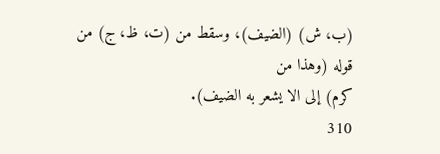(ب، ش) (الضيف)، وسقط من (ت، ظ، ج) من قوله (وهذا من
كرم) إلى الا يشعر به الضيف).
310